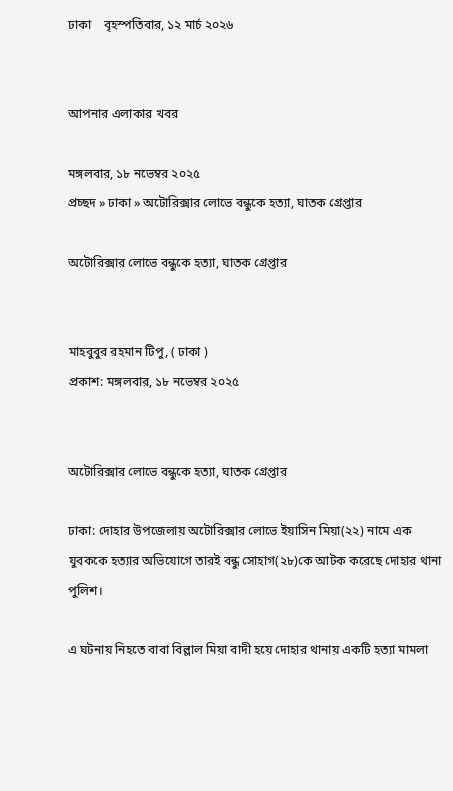ঢাকা    বৃহস্পতিবার, ১২ মার্চ ২০২৬


আপনার এলাকার খবর

মঙ্গলবার, ১৮ নভেম্বর ২০২৫
প্রচ্ছদ » ঢাকা » অটোরিক্সার লোভে বন্ধুকে হত্যা, ঘাতক গ্রেপ্তার

অটোরিক্সার লোভে বন্ধুকে হত্যা, ঘাতক গ্রেপ্তার


মাহবুবুর রহমান টিপু, ( ঢাকা )
প্রকাশ: মঙ্গলবার, ১৮ নভেম্বর ২০২৫


অটোরিক্সার লোভে বন্ধুকে হত্যা, ঘাতক গ্রেপ্তার

ঢাকা: দোহার উপজেলায় অটোরিক্সার লোভে ইয়াসিন মিয়া(২২) নামে এক যুবককে হত্যার অভিযোগে তারই বন্ধু সোহাগ(২৮)কে আটক করেছে দোহার থানা পুলিশ।

এ ঘটনায় নিহতে বাবা বিল্লাল মিয়া বাদী হয়ে দোহার থানায় একটি হত্যা মামলা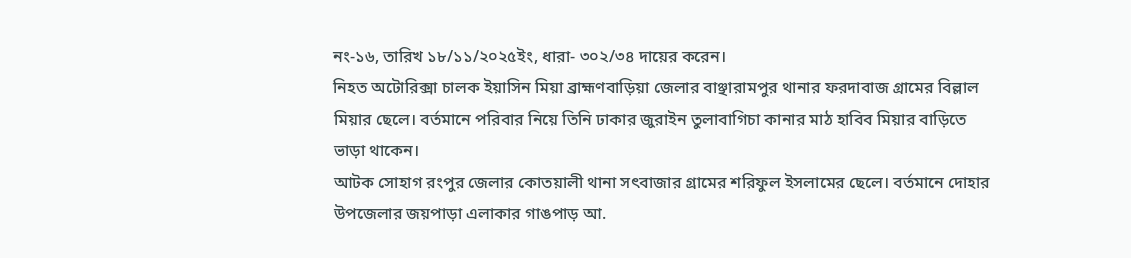নং-১৬, তারিখ ১৮/১১/২০২৫ইং, ধারা- ৩০২/৩৪ দায়ের করেন।
নিহত অটোরিক্সা চালক ইয়াসিন মিয়া ব্রাহ্মণবাড়িয়া জেলার বাঞ্ছারামপুর থানার ফরদাবাজ গ্রামের বিল্লাল মিয়ার ছেলে। বর্তমানে পরিবার নিয়ে তিনি ঢাকার জুরাইন তুলাবাগিচা কানার মাঠ হাবিব মিয়ার বাড়িতে ভাড়া থাকেন।
আটক সোহাগ রংপুর জেলার কোতয়ালী থানা সৎবাজার গ্রামের শরিফুল ইসলামের ছেলে। বর্তমানে দোহার উপজেলার জয়পাড়া এলাকার গাঙপাড় আ.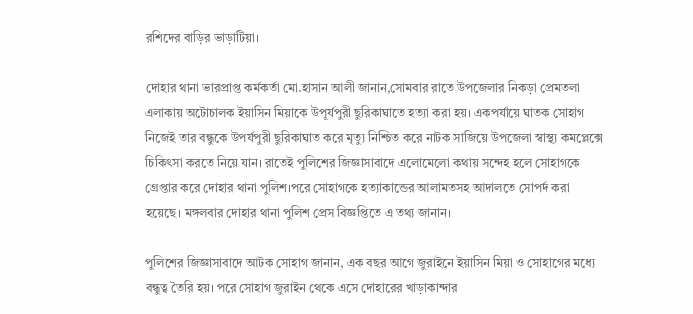রশিদের বাড়ির ভাড়াটিয়া।

দোহার থানা ভারপ্রাপ্ত কর্মকর্তা মো.হাসান আলী জানান,সোমবার রাতে উপজেলার নিকড়া প্রেমতলা এলাকায় অটোচালক ইয়াসিন মিয়াকে উপূর্যপুরী ছুরিকাঘাতে হত্যা করা হয়। একপর্যায়ে ঘাতক সোহাগ নিজেই তার বন্ধুকে উপর্যপুরী ছুরিকাঘাত করে মৃত্যু নিশ্চিত করে নাটক সাজিয়ে উপজেলা স্বাস্থ্য কমপ্লেক্সে চিকিৎসা করতে নিয়ে যান। রাতেই পুলিশের জিজ্ঞাসাবাদে এলোমেলো কথায় সন্দেহ হলে সোহাগকে গ্রেপ্তার করে দোহার থানা পুলিশ।পরে সোহাগকে হত্যাকান্ডের আলামতসহ আদালতে সোপর্দ করা হয়েছে। মঙ্গলবার দোহার থানা পুলিশ প্রেস বিজ্ঞপ্তিতে এ তথ্য জানান।

পুলিশের জিজ্ঞাসাবাদে আটক সোহাগ জানান, এক বছর আগে জুরাইনে ইয়াসিন মিয়া ও সোহাগের মধ্যে বন্ধুত্ব তৈরি হয়। পরে সোহাগ জুরাইন থেকে এসে দোহারের খাড়াকান্দার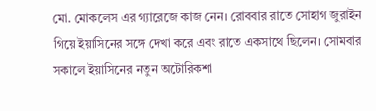মো. মোকলেস এর গ্যারেজে কাজ নেন। রোববার রাতে সোহাগ জুরাইন গিয়ে ইয়াসিনের সঙ্গে দেখা করে এবং রাতে একসাথে ছিলেন। সোমবার সকালে ইয়াসিনের নতুন অটোরিকশা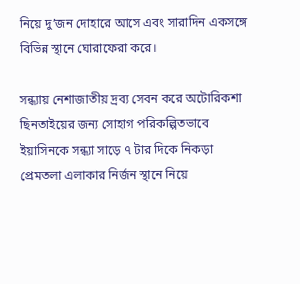নিয়ে দু’জন দোহারে আসে এবং সারাদিন একসঙ্গে বিভিন্ন স্থানে ঘোরাফেরা করে।

সন্ধ্যায় নেশাজাতীয় দ্রব্য সেবন করে অটোরিকশা ছিনতাইয়ের জন্য সোহাগ পরিকল্পিতভাবে ইয়াসিনকে সন্ধ্যা সাড়ে ৭ টার দিকে নিকড়া প্রেমতলা এলাকার নির্জন স্থানে নিয়ে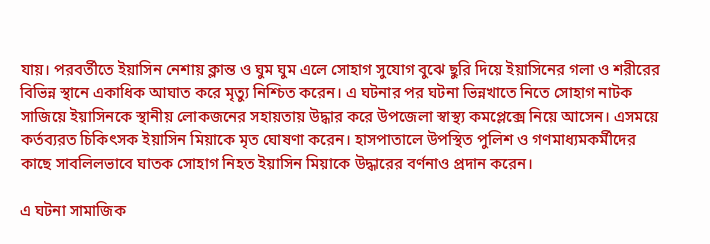যায়। পরবর্তীতে ইয়াসিন নেশায় ক্লান্ত ও ঘুম ঘুম এলে সোহাগ সুযোগ বুঝে ছুরি দিয়ে ইয়াসিনের গলা ও শরীরের বিভিন্ন স্থানে একাধিক আঘাত করে মৃত্যু নিশ্চিত করেন। এ ঘটনার পর ঘটনা ভিন্নখাতে নিতে সোহাগ নাটক সাজিয়ে ইয়াসিনকে স্থানীয় লোকজনের সহায়তায় উদ্ধার করে উপজেলা স্বাস্থ্য কমপ্লেক্সে নিয়ে আসেন। এসময়ে কর্তব্যরত চিকিৎসক ইয়াসিন মিয়াকে মৃত ঘোষণা করেন। হাসপাতালে উপস্থিত পুলিশ ও গণমাধ্যমকর্মীদের কাছে সাবলিলভাবে ঘাতক সোহাগ নিহত ইয়াসিন মিয়াকে উদ্ধারের বর্ণনাও প্রদান করেন।

এ ঘটনা সামাজিক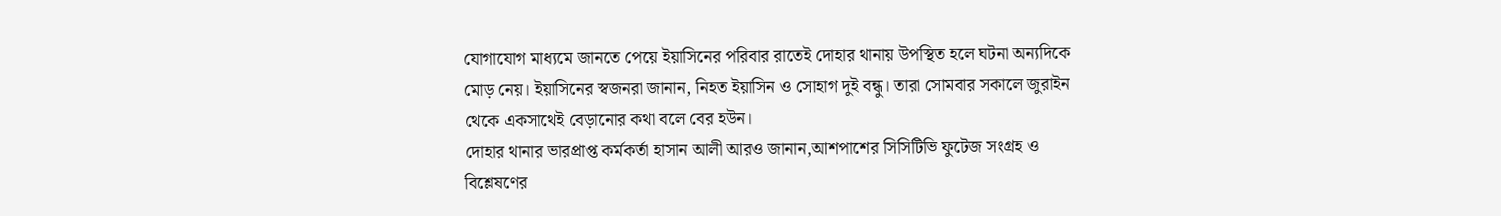যোগাযোগ মাধ্যমে জানতে পেয়ে ইয়াসিনের পরিবার রাতেই দোহার থানায় উপস্থিত হলে ঘটনা অন্যদিকে মোড় নেয়। ইয়াসিনের স্বজনরা জানান, নিহত ইয়াসিন ও সোহাগ দুই বন্ধু। তারা সোমবার সকালে জুরাইন থেকে একসাথেই বেড়ানোর কথা বলে বের হউন।
দোহার থানার ভারপ্রাপ্ত কর্মকর্তা হাসান আলী আরও জানান,আশপাশের সিসিটিভি ফুটেজ সংগ্রহ ও বিশ্লেষণের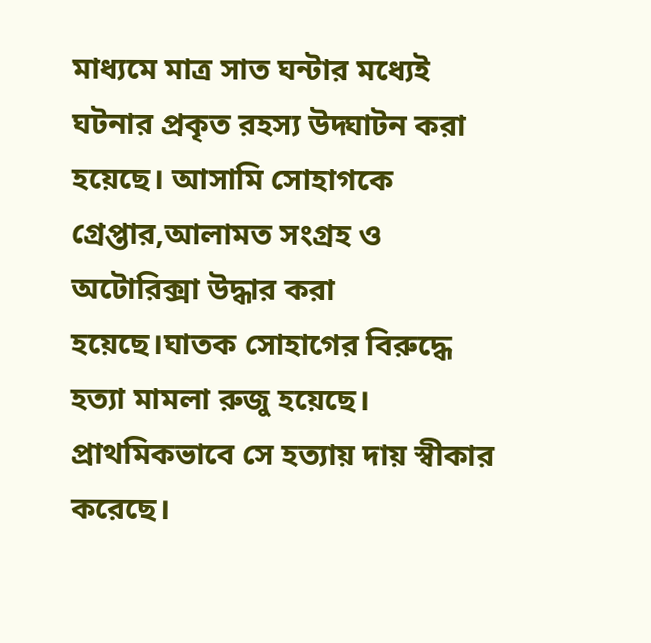মাধ্যমে মাত্র সাত ঘন্টার মধ্যেই ঘটনার প্রকৃত রহস্য উদ্ঘাটন করা হয়েছে। আসামি সোহাগকে গ্রেপ্তার,আলামত সংগ্রহ ও অটোরিক্সা উদ্ধার করা হয়েছে।ঘাতক সোহাগের বিরুদ্ধে হত্যা মামলা রুজু হয়েছে। প্রাথমিকভাবে সে হত্যায় দায় স্বীকার করেছে।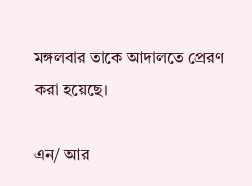মঙ্গলবার তাকে আদালতে প্রেরণ করা হয়েছে।

এন/ আর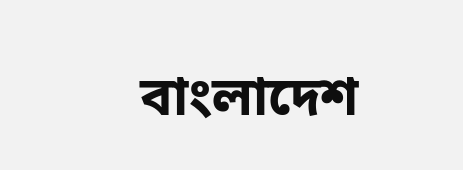বাংলাদেশ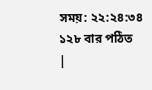সময়: ২২:২৪:৩৪   ১২৮ বার পঠিত  |